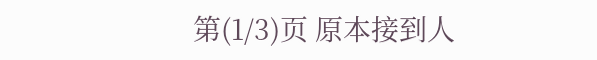第(1/3)页 原本接到人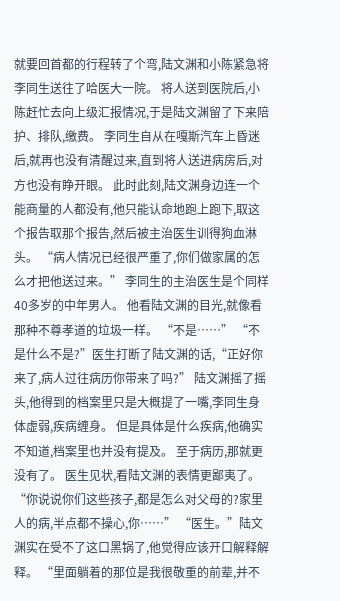就要回首都的行程转了个弯,陆文渊和小陈紧急将李同生送往了哈医大一院。 将人送到医院后,小陈赶忙去向上级汇报情况,于是陆文渊留了下来陪护、排队,缴费。 李同生自从在嘎斯汽车上昏迷后,就再也没有清醒过来,直到将人送进病房后,对方也没有睁开眼。 此时此刻,陆文渊身边连一个能商量的人都没有,他只能认命地跑上跑下,取这个报告取那个报告,然后被主治医生训得狗血淋头。 “病人情况已经很严重了,你们做家属的怎么才把他送过来。” 李同生的主治医生是个同样 40多岁的中年男人。 他看陆文渊的目光,就像看那种不尊孝道的垃圾一样。 “不是……” “不是什么不是?”医生打断了陆文渊的话,“正好你来了,病人过往病历你带来了吗?” 陆文渊摇了摇头,他得到的档案里只是大概提了一嘴,李同生身体虚弱,疾病缠身。 但是具体是什么疾病,他确实不知道,档案里也并没有提及。 至于病历,那就更没有了。 医生见状,看陆文渊的表情更鄙夷了。 “你说说你们这些孩子,都是怎么对父母的?家里人的病,半点都不操心,你……” “医生。”陆文渊实在受不了这口黑锅了,他觉得应该开口解释解释。 “里面躺着的那位是我很敬重的前辈,并不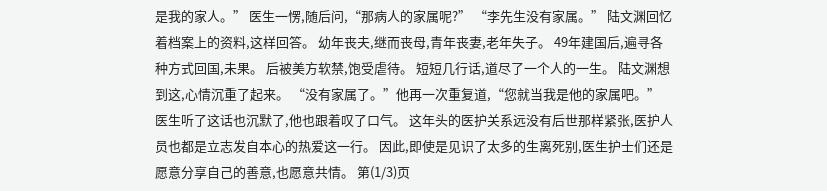是我的家人。” 医生一愣,随后问,“那病人的家属呢?” “李先生没有家属。” 陆文渊回忆着档案上的资料,这样回答。 幼年丧夫,继而丧母,青年丧妻,老年失子。 49年建国后,遍寻各种方式回国,未果。 后被美方软禁,饱受虐待。 短短几行话,道尽了一个人的一生。 陆文渊想到这,心情沉重了起来。 “没有家属了。”他再一次重复道,“您就当我是他的家属吧。” 医生听了这话也沉默了,他也跟着叹了口气。 这年头的医护关系远没有后世那样紧张,医护人员也都是立志发自本心的热爱这一行。 因此,即使是见识了太多的生离死别,医生护士们还是愿意分享自己的善意,也愿意共情。 第(1/3)页